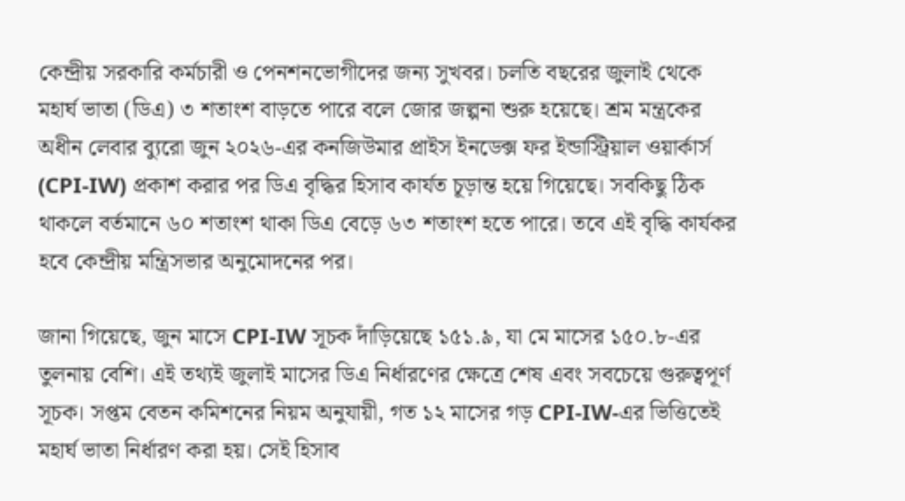কেন্দ্রীয় সরকারি কর্মচারী ও পেনশনভোগীদের জন্য সুখবর। চলতি বছরের জুলাই থেকে মহার্ঘ ভাতা (ডিএ) ৩ শতাংশ বাড়তে পারে বলে জোর জল্পনা শুরু হয়েছে। শ্রম মন্ত্রকের অধীন লেবার ব্যুরো জুন ২০২৬-এর কনজিউমার প্রাইস ইনডেক্স ফর ইন্ডাস্ট্রিয়াল ওয়ার্কার্স (CPI-IW) প্রকাশ করার পর ডিএ বৃদ্ধির হিসাব কার্যত চূড়ান্ত হয়ে গিয়েছে। সবকিছু ঠিক থাকলে বর্তমানে ৬০ শতাংশ থাকা ডিএ বেড়ে ৬৩ শতাংশ হতে পারে। তবে এই বৃদ্ধি কার্যকর হবে কেন্দ্রীয় মন্ত্রিসভার অনুমোদনের পর।

জানা গিয়েছে, জুন মাসে CPI-IW সূচক দাঁড়িয়েছে ১৫১.৯, যা মে মাসের ১৫০.৮-এর তুলনায় বেশি। এই তথ্যই জুলাই মাসের ডিএ নির্ধারণের ক্ষেত্রে শেষ এবং সবচেয়ে গুরুত্বপূর্ণ সূচক। সপ্তম বেতন কমিশনের নিয়ম অনুযায়ী, গত ১২ মাসের গড় CPI-IW-এর ভিত্তিতেই মহার্ঘ ভাতা নির্ধারণ করা হয়। সেই হিসাব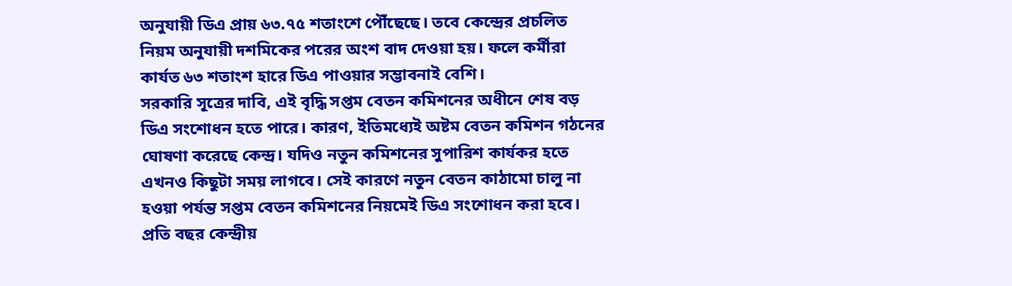অনুযায়ী ডিএ প্রায় ৬৩.৭৫ শতাংশে পৌঁছেছে। তবে কেন্দ্রের প্রচলিত নিয়ম অনুযায়ী দশমিকের পরের অংশ বাদ দেওয়া হয়। ফলে কর্মীরা কার্যত ৬৩ শতাংশ হারে ডিএ পাওয়ার সম্ভাবনাই বেশি।
সরকারি সূত্রের দাবি, এই বৃদ্ধি সপ্তম বেতন কমিশনের অধীনে শেষ বড় ডিএ সংশোধন হতে পারে। কারণ, ইতিমধ্যেই অষ্টম বেতন কমিশন গঠনের ঘোষণা করেছে কেন্দ্র। যদিও নতুন কমিশনের সুপারিশ কার্যকর হতে এখনও কিছুটা সময় লাগবে। সেই কারণে নতুন বেতন কাঠামো চালু না হওয়া পর্যন্ত সপ্তম বেতন কমিশনের নিয়মেই ডিএ সংশোধন করা হবে।
প্রতি বছর কেন্দ্রীয়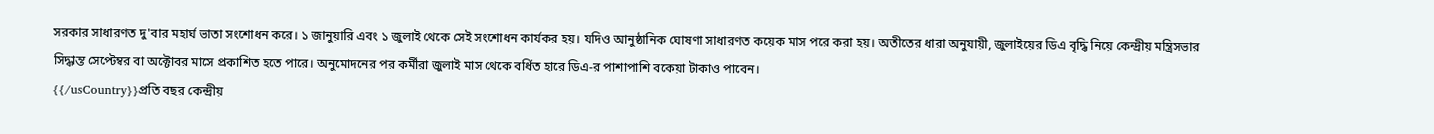সরকার সাধারণত দু'বার মহার্ঘ ভাতা সংশোধন করে। ১ জানুয়ারি এবং ১ জুলাই থেকে সেই সংশোধন কার্যকর হয়। যদিও আনুষ্ঠানিক ঘোষণা সাধারণত কয়েক মাস পরে করা হয়। অতীতের ধারা অনুযায়ী, জুলাইয়ের ডিএ বৃদ্ধি নিয়ে কেন্দ্রীয় মন্ত্রিসভার সিদ্ধান্ত সেপ্টেম্বর বা অক্টোবর মাসে প্রকাশিত হতে পারে। অনুমোদনের পর কর্মীরা জুলাই মাস থেকে বর্ধিত হারে ডিএ-র পাশাপাশি বকেয়া টাকাও পাবেন।
{{/usCountry}}প্রতি বছর কেন্দ্রীয়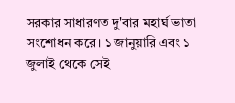সরকার সাধারণত দু'বার মহার্ঘ ভাতা সংশোধন করে। ১ জানুয়ারি এবং ১ জুলাই থেকে সেই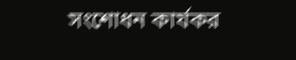সংশোধন কার্যকর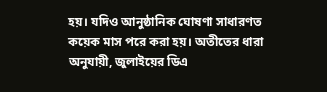হয়। যদিও আনুষ্ঠানিক ঘোষণা সাধারণত কয়েক মাস পরে করা হয়। অতীতের ধারা অনুযায়ী, জুলাইয়ের ডিএ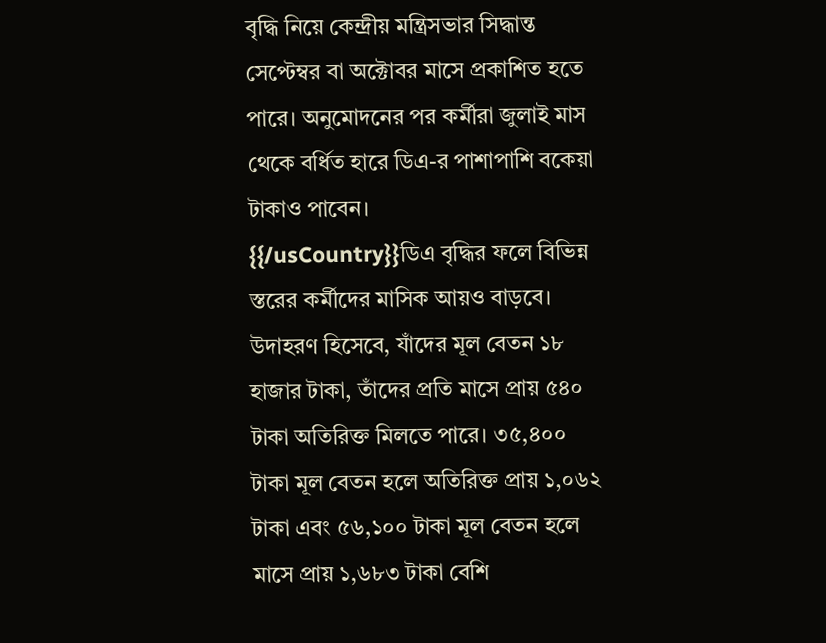বৃদ্ধি নিয়ে কেন্দ্রীয় মন্ত্রিসভার সিদ্ধান্ত সেপ্টেম্বর বা অক্টোবর মাসে প্রকাশিত হতে পারে। অনুমোদনের পর কর্মীরা জুলাই মাস থেকে বর্ধিত হারে ডিএ-র পাশাপাশি বকেয়া টাকাও পাবেন।
{{/usCountry}}ডিএ বৃদ্ধির ফলে বিভিন্ন স্তরের কর্মীদের মাসিক আয়ও বাড়বে। উদাহরণ হিসেবে, যাঁদের মূল বেতন ১৮ হাজার টাকা, তাঁদের প্রতি মাসে প্রায় ৫৪০ টাকা অতিরিক্ত মিলতে পারে। ৩৫,৪০০ টাকা মূল বেতন হলে অতিরিক্ত প্রায় ১,০৬২ টাকা এবং ৫৬,১০০ টাকা মূল বেতন হলে মাসে প্রায় ১,৬৮৩ টাকা বেশি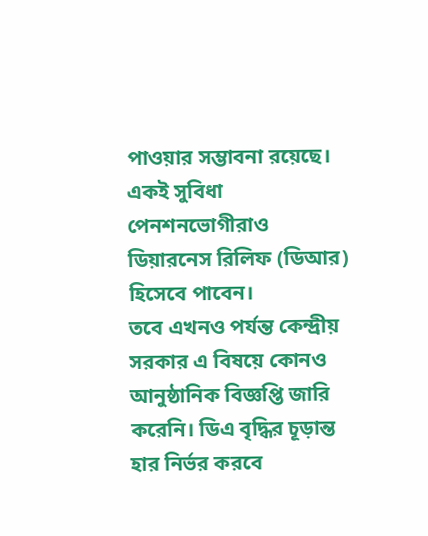পাওয়ার সম্ভাবনা রয়েছে। একই সুবিধা পেনশনভোগীরাও ডিয়ারনেস রিলিফ (ডিআর) হিসেবে পাবেন।
তবে এখনও পর্যন্ত কেন্দ্রীয় সরকার এ বিষয়ে কোনও আনুষ্ঠানিক বিজ্ঞপ্তি জারি করেনি। ডিএ বৃদ্ধির চূড়ান্ত হার নির্ভর করবে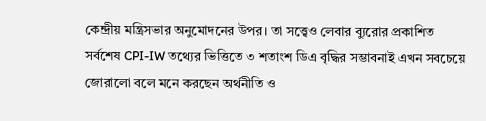কেন্দ্রীয় মন্ত্রিসভার অনুমোদনের উপর। তা সত্ত্বেও লেবার ব্যুরোর প্রকাশিত সর্বশেষ CPI-IW তথ্যের ভিত্তিতে ৩ শতাংশ ডিএ বৃদ্ধির সম্ভাবনাই এখন সবচেয়ে জোরালো বলে মনে করছেন অর্থনীতি ও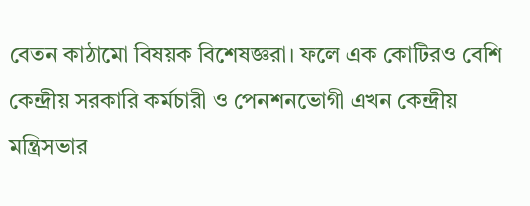বেতন কাঠামো বিষয়ক বিশেষজ্ঞরা। ফলে এক কোটিরও বেশি কেন্দ্রীয় সরকারি কর্মচারী ও পেনশনভোগী এখন কেন্দ্রীয় মন্ত্রিসভার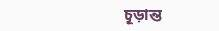চূড়ান্ত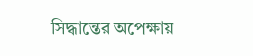সিদ্ধান্তের অপেক্ষায়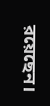রয়েছেন।